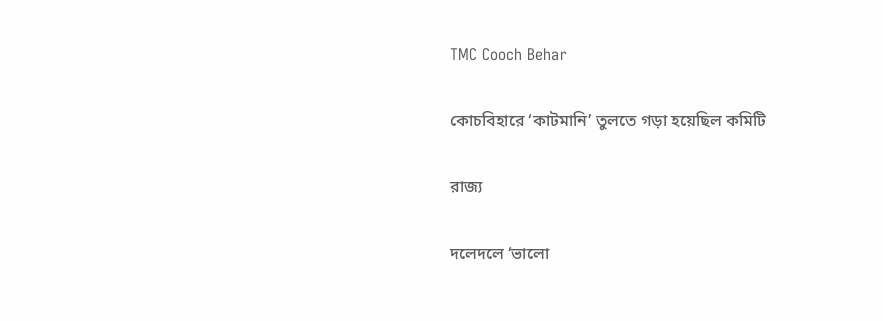TMC Cooch Behar

কোচবিহারে ‘কাটমানি’ তুলতে গড়া হয়েছিল কমিটি

রাজ্য

দলেদলে ‘ভালো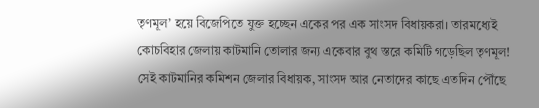তৃণমূল’ হয়ে বিজেপিতে যুক্ত হচ্ছেন একের পর এক সাংসদ বিধায়করা। তারমধ্যেই কোচবিহার জেলায় কাটমানি তোলার জন্য একেবার বুথ স্তরে কমিটি গড়েছিল তৃণমূল! সেই কাটমানির কমিশন জেলার বিধায়ক, সাংসদ আর নেতাদের কাছে এতদিন পৌঁছে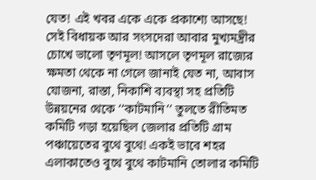যেত! এই খবর একে একে প্রকাশ্যে আসছে! সেই বিধায়ক আর সংসদেরা আবার মুখ্যমন্ত্রীর চোখে ভালো তৃণমূল! আসলে তৃণমূল রাজ্যের ক্ষমতা থেকে না গেলে জানাই যেত না, আবাস যোজনা, রাস্তা, নিকাশি ব্যবস্থা সহ প্রতিটি উন্নয়নের থেকে ‘‘কাটমানি’’ তুলতে রীতিমত কমিটি গড়া হয়েছিল জেলার প্রতিটি গ্রাম পঞ্চায়েতের বুথে বুথে! একই ভাবে শহর এলাকাতেও বুথে বুথে কাটমানি তোলার কমিটি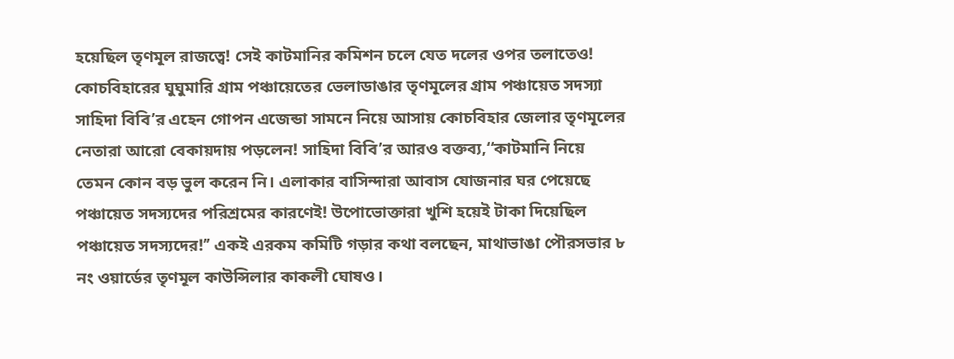হয়েছিল তৃণমূল রাজত্বে! সেই কাটমানির কমিশন চলে যেত দলের ওপর তলাতেও!
কোচবিহারের ঘুঘুমারি গ্রাম পঞ্চায়েতের ভেলাডাঙার তৃণমূলের গ্রাম পঞ্চায়েত সদস্যা সাহিদা বিবি’র এহেন গোপন এজেন্ডা সামনে নিয়ে আসায় কোচবিহার জেলার তৃণমূলের নেতারা আরো বেকায়দায় পড়লেন! সাহিদা বিবি’র আরও বক্তব্য,‘‘কাটমানি নিয়ে তেমন কোন বড় ভুল করেন নি। এলাকার বাসিন্দারা আবাস যোজনার ঘর পেয়েছে পঞ্চায়েত সদস্যদের পরিশ্রমের কারণেই! উপোভোক্তারা খুশি হয়েই টাকা দিয়েছিল পঞ্চায়েত সদস্যদের!’’ একই এরকম কমিটি গড়ার কথা বলছেন, মাথাভাঙা পৌরসভার ৮ নং ওয়ার্ডের তৃণমূল কাউন্সিলার কাকলী ঘোষও।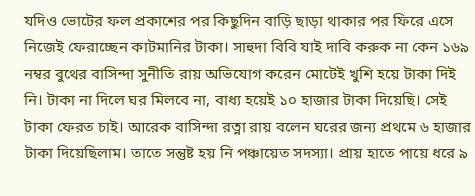যদিও ভোটের ফল প্রকাশের পর কিছুদিন বাড়ি ছাড়া থাকার পর ফিরে এসে নিজেই ফেরাচ্ছেন কাটমানির টাকা। সাহুদা বিবি যাই দাবি করুক না কেন ১৬৯ নম্বর বুথের বাসিন্দা সুনীতি রায় অভিযোগ করেন মোটেই খুশি হয়ে টাকা দিই নি। টাকা না দিলে ঘর মিলবে না, বাধ্য হয়েই ১০ হাজার টাকা দিয়েছি। সেই টাকা ফেরত চাই। আরেক বাসিন্দা রত্না রায় বলেন ঘরের জন্য প্রথমে ৬ হাজার টাকা দিয়েছিলাম। তাতে সন্তুষ্ট হয় নি পঞ্চায়েত সদস্যা। প্রায় হাতে পায়ে ধরে ৯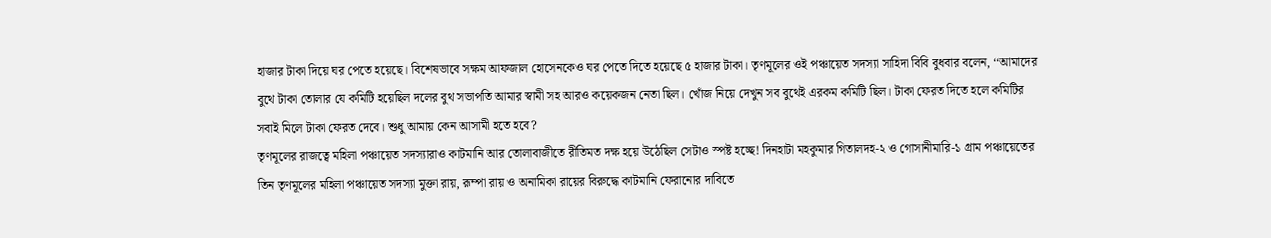হাজার টাকা দিয়ে ঘর পেতে হয়েছে। বিশেষভাবে সক্ষম আফজাল হোসেনকেও ঘর পেতে দিতে হয়েছে ৫ হাজার টাকা। তৃণমূলের ওই পঞ্চায়েত সদস্যা সাহিদা বিবি বুধবার বলেন, ‘‘আমাদের বুথে টাকা তোলার যে কমিটি হয়েছিল দলের বুথ সভাপতি আমার স্বামী সহ আরও কয়েকজন নেতা ছিল। খোঁজ নিয়ে দেখুন সব বুথেই এরকম কমিটি ছিল। টাকা ফেরত দিতে হলে কমিটির সবাই মিলে টাকা ফেরত দেবে। শুধু আমায় কেন আসামী হতে হবে?
তৃণমূলের রাজত্বে মহিলা পঞ্চায়েত সদস্যারাও কাটমানি আর তোলাবাজীতে রীতিমত দক্ষ হয়ে উঠেছিল সেটাও স্পষ্ট হচ্ছে! দিনহাটা মহকুমার গিতালদহ-২ ও গোসানীমারি-১ গ্রাম পঞ্চায়েতের তিন তৃণমূলের মহিলা পঞ্চায়েত সদস্যা মুক্তা রায়, রূম্পা রায় ও অনামিকা রায়ের বিরুদ্ধে কাটমানি ফেরানোর দাবিতে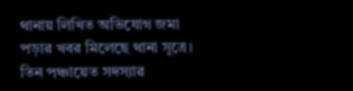থানায় লিখিত অভিযোগ জমা পড়ার খবর মিলেছে থানা সূত্রে। তিন পঞ্চায়েত সদস্যার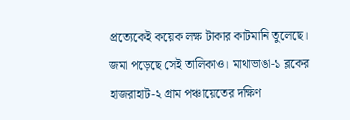প্রত্যেকেই কয়েক লক্ষ টাকার কাটমানি তুলেছে। জমা পড়েছে সেই তালিকাও। মাথাভাঙা-১ ব্লকের হাজরাহাট-২ গ্রাম পঞ্চায়েতের দক্ষিণ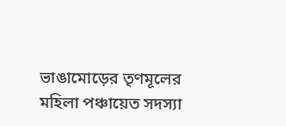ভাঙামোড়ের তৃণমূলের মহিলা পঞ্চায়েত সদস্যা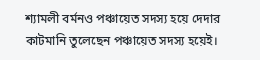শ্যামলী বর্মনও পঞ্চায়েত সদস্য হয়ে দেদার কাটমানি তুলেছেন পঞ্চায়েত সদস্য হয়েই।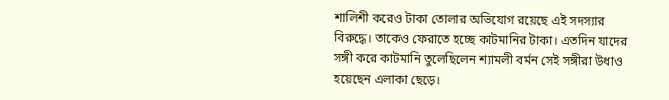শালিশী করেও টাকা তোলার অভিযোগ রয়েছে এই সদস্যার বিরুদ্ধে। তাকেও ফেরাতে হচ্ছে কাটমানির টাকা। এতদিন যাদের সঙ্গী করে কাটমানি তুলেছিলেন শ্যামলী বর্মন সেই সঙ্গীরা উধাও হয়েছেন এলাকা ছেড়ে।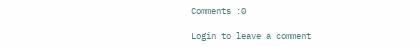Comments :0

Login to leave a comment